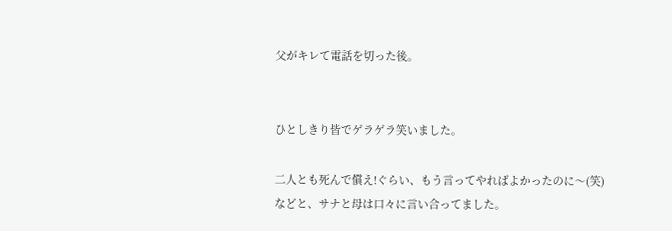父がキレて電話を切った後。


ひとしきり皆でゲラゲラ笑いました。

二人とも死んで償え!ぐらい、もう言ってやればよかったのに〜(笑)
などと、サナと母は口々に言い合ってました。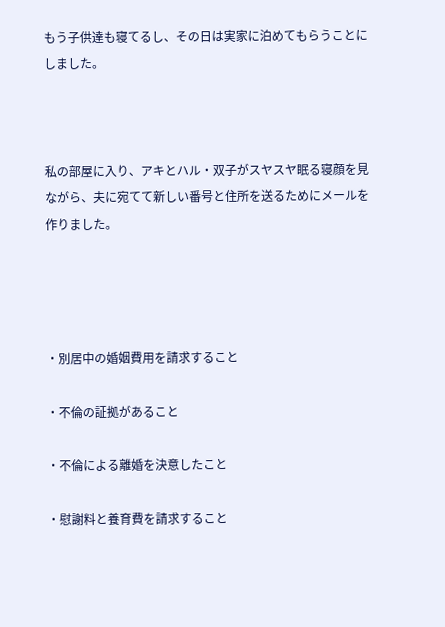もう子供達も寝てるし、その日は実家に泊めてもらうことにしました。



私の部屋に入り、アキとハル・双子がスヤスヤ眠る寝顔を見ながら、夫に宛てて新しい番号と住所を送るためにメールを作りました。




・別居中の婚姻費用を請求すること

・不倫の証拠があること

・不倫による離婚を決意したこと

・慰謝料と養育費を請求すること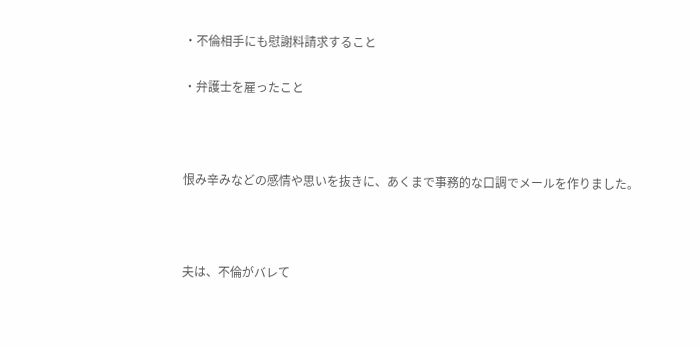・不倫相手にも慰謝料請求すること

・弁護士を雇ったこと



恨み辛みなどの感情や思いを抜きに、あくまで事務的な口調でメールを作りました。



夫は、不倫がバレて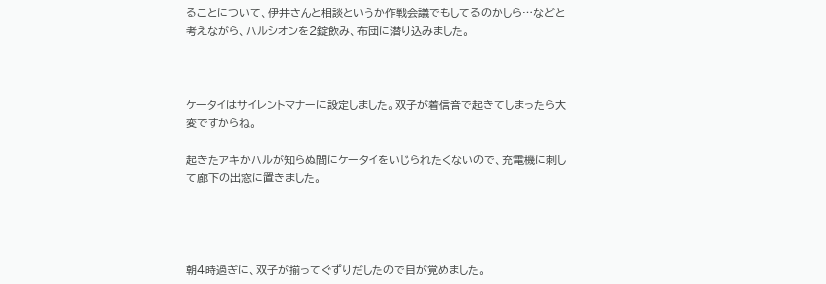ることについて、伊井さんと相談というか作戦会議でもしてるのかしら…などと考えながら、ハルシオンを2錠飲み、布団に潜り込みました。



ケータイはサイレントマナーに設定しました。双子が着信音で起きてしまったら大変ですからね。

起きたアキかハルが知らぬ間にケータイをいじられたくないので、充電機に刺して廊下の出窓に置きました。




朝4時過ぎに、双子が揃ってぐずりだしたので目が覚めました。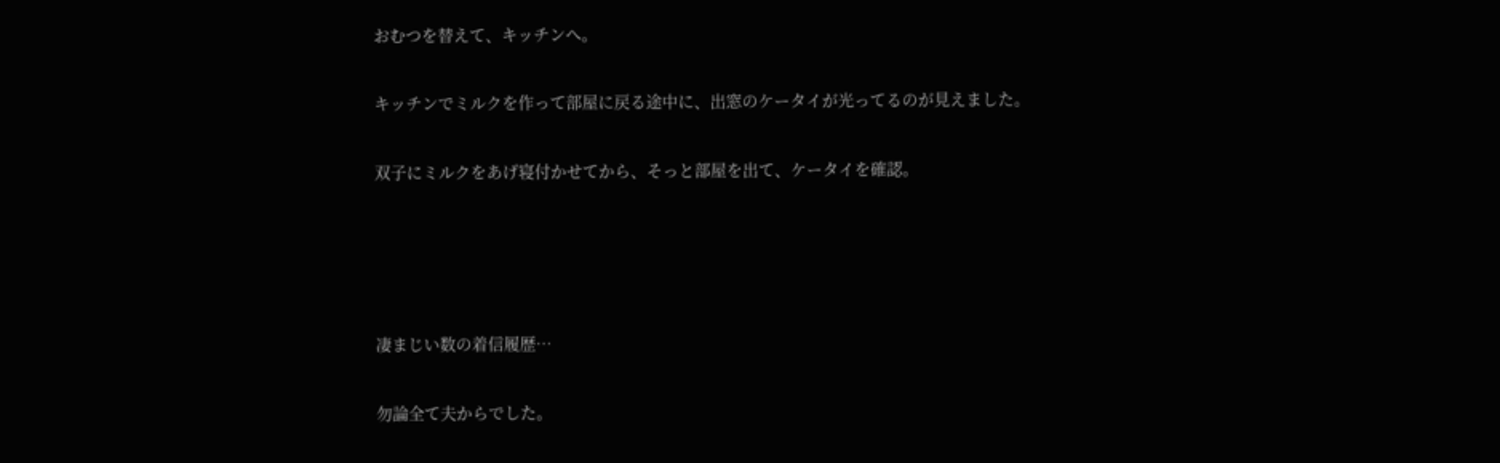おむつを替えて、キッチンへ。

キッチンでミルクを作って部屋に戻る途中に、出窓のケータイが光ってるのが見えました。

双子にミルクをあげ寝付かせてから、そっと部屋を出て、ケータイを確認。




凄まじい数の着信履歴…

勿論全て夫からでした。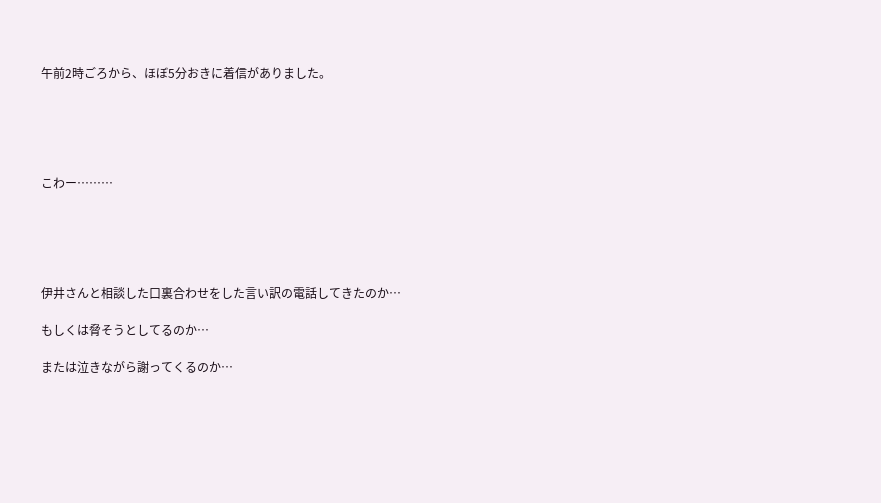午前2時ごろから、ほぼ5分おきに着信がありました。





こわー………





伊井さんと相談した口裏合わせをした言い訳の電話してきたのか…

もしくは脅そうとしてるのか…

または泣きながら謝ってくるのか…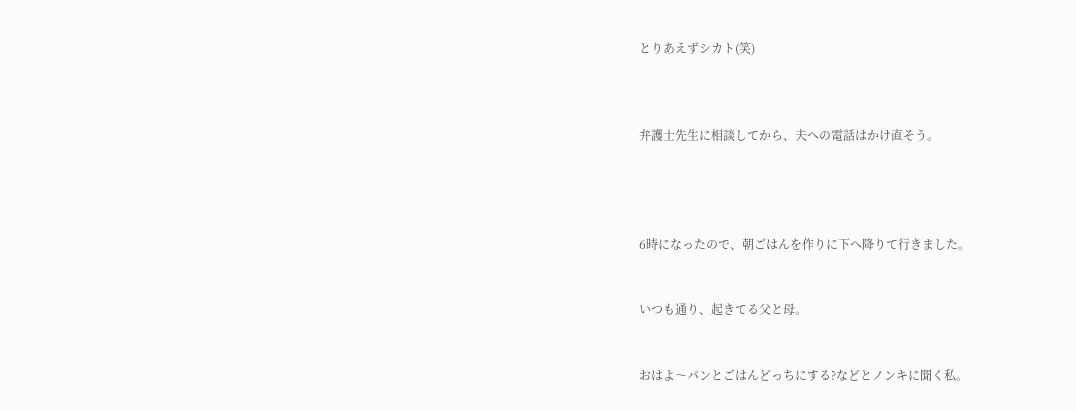とりあえずシカト(笑)



弁護士先生に相談してから、夫への電話はかけ直そう。




6時になったので、朝ごはんを作りに下へ降りて行きました。


いつも通り、起きてる父と母。


おはよ〜パンとごはんどっちにする?などとノンキに聞く私。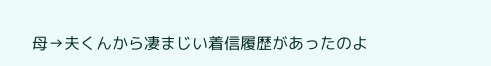母→夫くんから凄まじい着信履歴があったのよ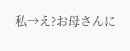私→え?お母さんに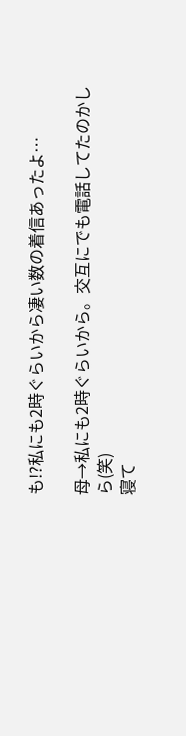も!?私にも2時ぐらいから凄い数の着信あったよ…

母→私にも2時ぐらいから。交互にでも電話してたのかしら(笑)
寝て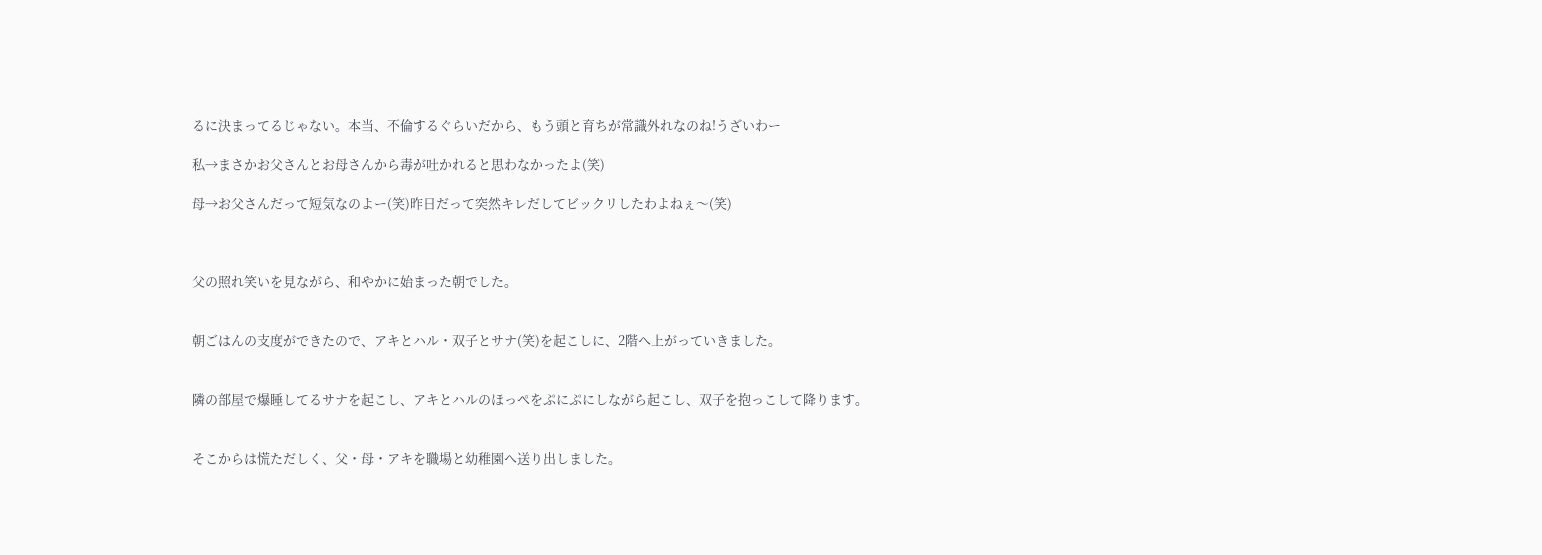るに決まってるじゃない。本当、不倫するぐらいだから、もう頭と育ちが常識外れなのね!うざいわー

私→まさかお父さんとお母さんから毒が吐かれると思わなかったよ(笑)

母→お父さんだって短気なのよー(笑)昨日だって突然キレだしてビックリしたわよねぇ〜(笑)



父の照れ笑いを見ながら、和やかに始まった朝でした。


朝ごはんの支度ができたので、アキとハル・双子とサナ(笑)を起こしに、2階へ上がっていきました。


隣の部屋で爆睡してるサナを起こし、アキとハルのほっぺをぷにぷにしながら起こし、双子を抱っこして降ります。


そこからは慌ただしく、父・母・アキを職場と幼稚園へ送り出しました。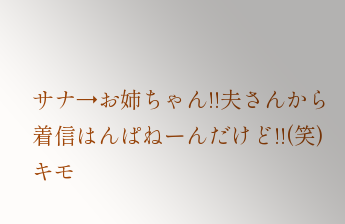サナ→お姉ちゃん!!夫さんから着信はんぱねーんだけど!!(笑)
キモ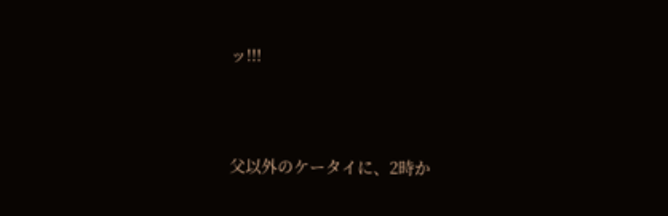ッ!!!




父以外のケータイに、2時か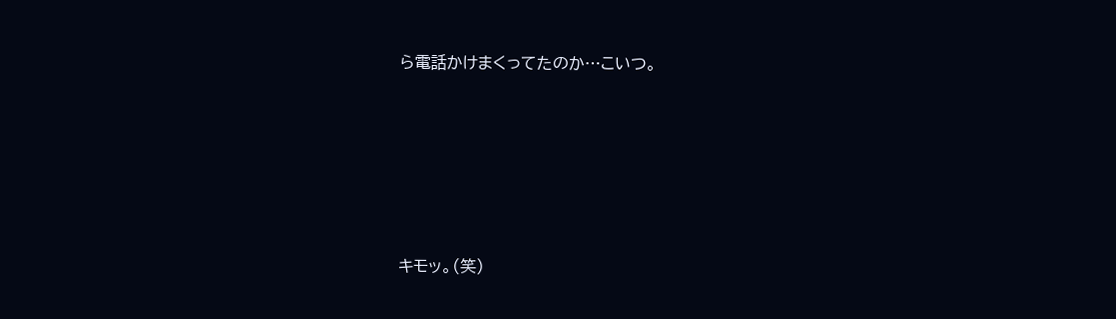ら電話かけまくってたのか…こいつ。






キモッ。(笑)